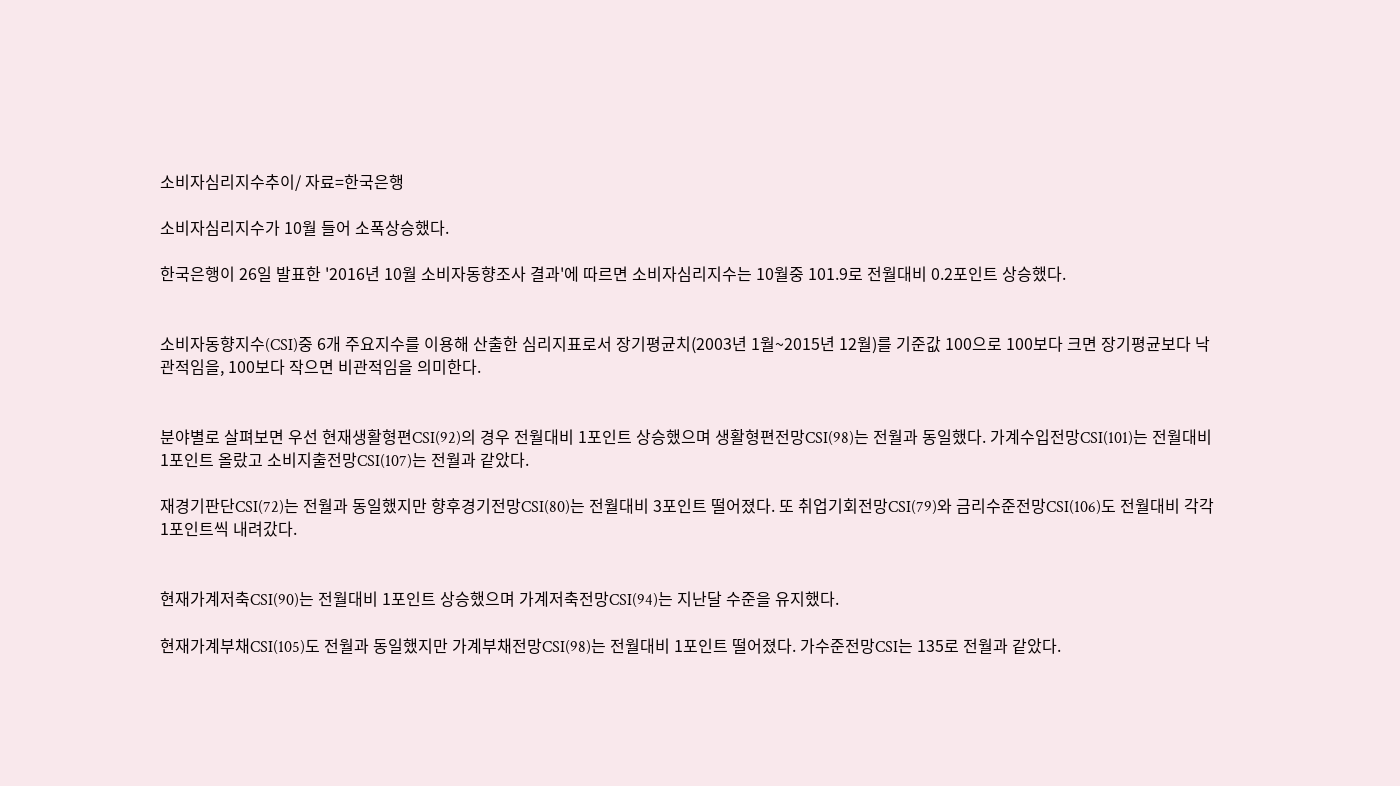소비자심리지수추이/ 자료=한국은행

소비자심리지수가 10월 들어 소폭상승했다.

한국은행이 26일 발표한 '2016년 10월 소비자동향조사 결과'에 따르면 소비자심리지수는 10월중 101.9로 전월대비 0.2포인트 상승했다.


소비자동향지수(CSI)중 6개 주요지수를 이용해 산출한 심리지표로서 장기평균치(2003년 1월~2015년 12월)를 기준값 100으로 100보다 크면 장기평균보다 낙관적임을, 100보다 작으면 비관적임을 의미한다.


분야별로 살펴보면 우선 현재생활형편CSI(92)의 경우 전월대비 1포인트 상승했으며 생활형편전망CSI(98)는 전월과 동일했다. 가계수입전망CSI(101)는 전월대비 1포인트 올랐고 소비지출전망CSI(107)는 전월과 같았다.

재경기판단CSI(72)는 전월과 동일했지만 향후경기전망CSI(80)는 전월대비 3포인트 떨어졌다. 또 취업기회전망CSI(79)와 금리수준전망CSI(106)도 전월대비 각각 1포인트씩 내려갔다.


현재가계저축CSI(90)는 전월대비 1포인트 상승했으며 가계저축전망CSI(94)는 지난달 수준을 유지했다.

현재가계부채CSI(105)도 전월과 동일했지만 가계부채전망CSI(98)는 전월대비 1포인트 떨어졌다. 가수준전망CSI는 135로 전월과 같았다.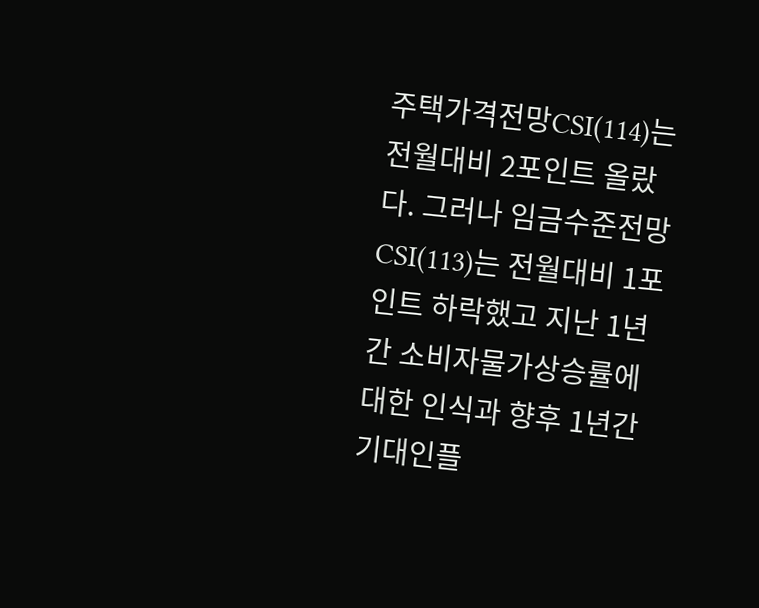주택가격전망CSI(114)는 전월대비 2포인트 올랐다. 그러나 임금수준전망CSI(113)는 전월대비 1포인트 하락했고 지난 1년간 소비자물가상승률에 대한 인식과 향후 1년간 기대인플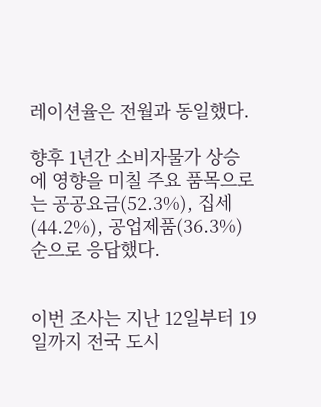레이션율은 전월과 동일했다.

향후 1년간 소비자물가 상승에 영향을 미칠 주요 품목으로는 공공요금(52.3%), 집세(44.2%), 공업제품(36.3%) 순으로 응답했다.


이번 조사는 지난 12일부터 19일까지 전국 도시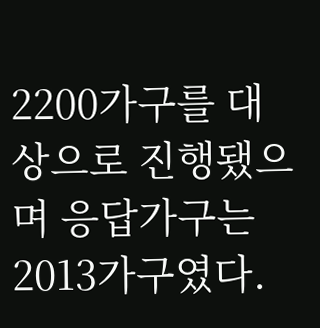2200가구를 대상으로 진행됐으며 응답가구는 2013가구였다.